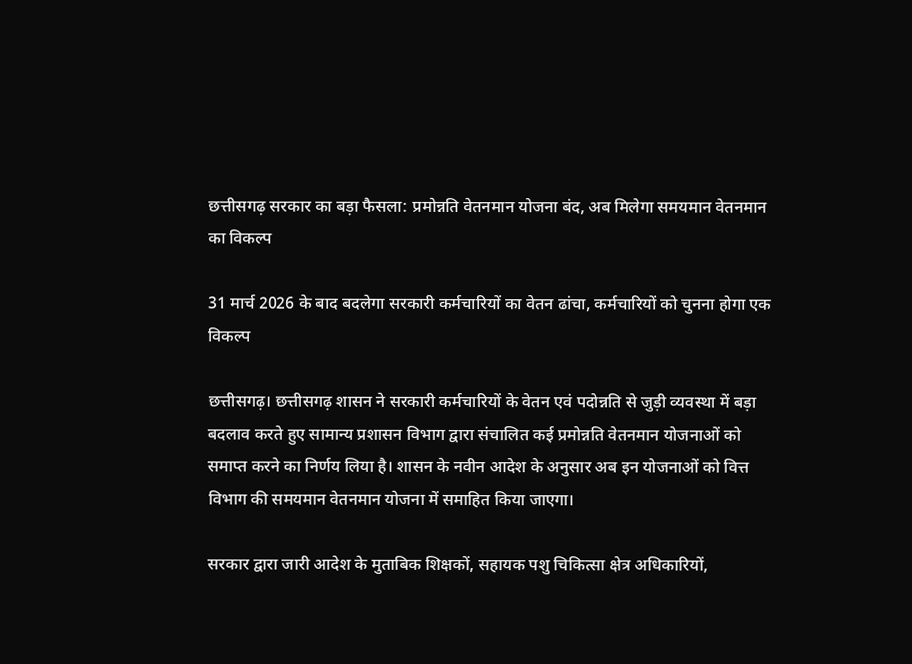छत्तीसगढ़ सरकार का बड़ा फैसला: प्रमोन्नति वेतनमान योजना बंद, अब मिलेगा समयमान वेतनमान का विकल्प

31 मार्च 2026 के बाद बदलेगा सरकारी कर्मचारियों का वेतन ढांचा, कर्मचारियों को चुनना होगा एक विकल्प

छत्तीसगढ़। छत्तीसगढ़ शासन ने सरकारी कर्मचारियों के वेतन एवं पदोन्नति से जुड़ी व्यवस्था में बड़ा बदलाव करते हुए सामान्य प्रशासन विभाग द्वारा संचालित कई प्रमोन्नति वेतनमान योजनाओं को समाप्त करने का निर्णय लिया है। शासन के नवीन आदेश के अनुसार अब इन योजनाओं को वित्त विभाग की समयमान वेतनमान योजना में समाहित किया जाएगा।

सरकार द्वारा जारी आदेश के मुताबिक शिक्षकों, सहायक पशु चिकित्सा क्षेत्र अधिकारियों,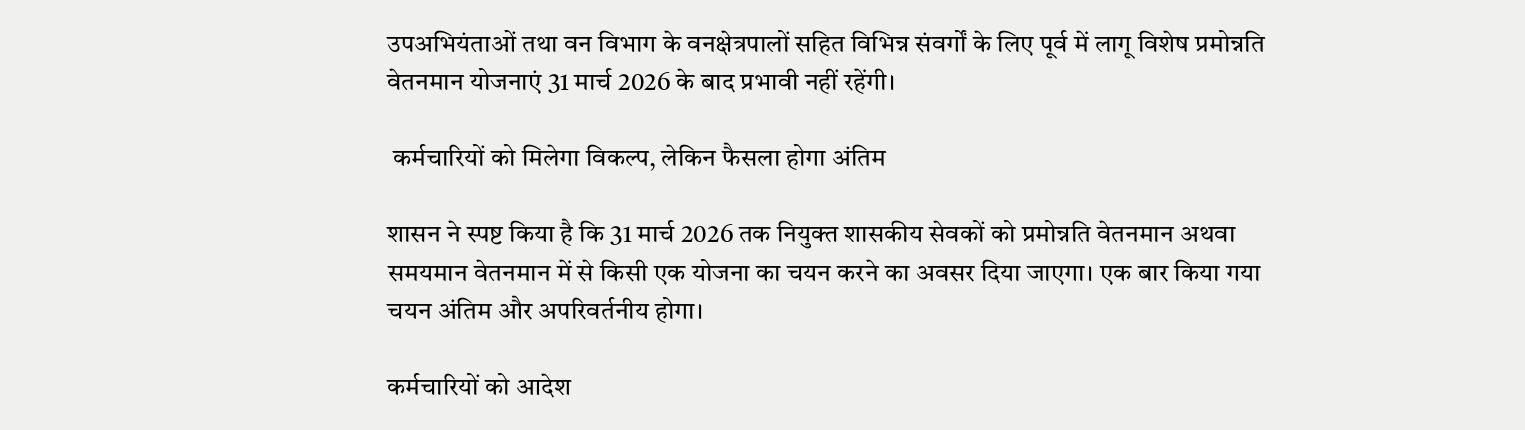उपअभियंताओं तथा वन विभाग के वनक्षेत्रपालों सहित विभिन्न संवर्गों के लिए पूर्व में लागू विशेष प्रमोन्नति वेतनमान योजनाएं 31 मार्च 2026 के बाद प्रभावी नहीं रहेंगी।

 कर्मचारियों को मिलेगा विकल्प, लेकिन फैसला होगा अंतिम

शासन ने स्पष्ट किया है कि 31 मार्च 2026 तक नियुक्त शासकीय सेवकों को प्रमोन्नति वेतनमान अथवा समयमान वेतनमान में से किसी एक योजना का चयन करने का अवसर दिया जाएगा। एक बार किया गया चयन अंतिम और अपरिवर्तनीय होगा।

कर्मचारियों को आदेश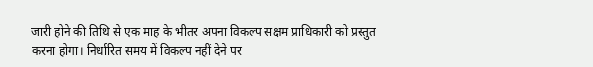जारी होने की तिथि से एक माह के भीतर अपना विकल्प सक्षम प्राधिकारी को प्रस्तुत करना होगा। निर्धारित समय में विकल्प नहीं देने पर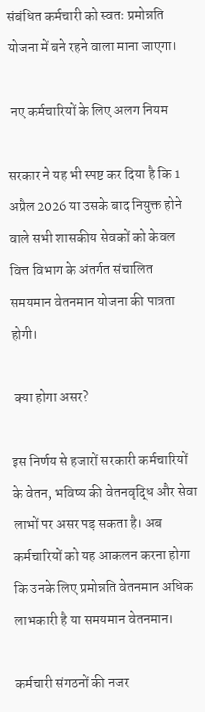संबंधित कर्मचारी को स्वतः प्रमोन्नति योजना में बने रहने वाला माना जाएगा।

 नए कर्मचारियों के लिए अलग नियम

सरकार ने यह भी स्पष्ट कर दिया है कि 1 अप्रैल 2026 या उसके बाद नियुक्त होने वाले सभी शासकीय सेवकों को केवल वित्त विभाग के अंतर्गत संचालित समयमान वेतनमान योजना की पात्रता होगी।

 क्या होगा असर?

इस निर्णय से हजारों सरकारी कर्मचारियों के वेतन, भविष्य की वेतनवृद्धि और सेवा लाभों पर असर पड़ सकता है। अब कर्मचारियों को यह आकलन करना होगा कि उनके लिए प्रमोन्नति वेतनमान अधिक लाभकारी है या समयमान वेतनमान।

कर्मचारी संगठनों की नजर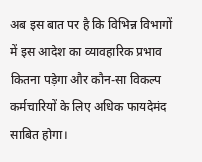अब इस बात पर है कि विभिन्न विभागों में इस आदेश का व्यावहारिक प्रभाव कितना पड़ेगा और कौन-सा विकल्प कर्मचारियों के लिए अधिक फायदेमंद साबित होगा।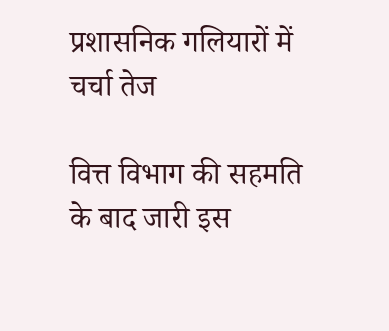प्रशासनिक गलियारों में चर्चा तेज

वित्त विभाग की सहमति के बाद जारी इस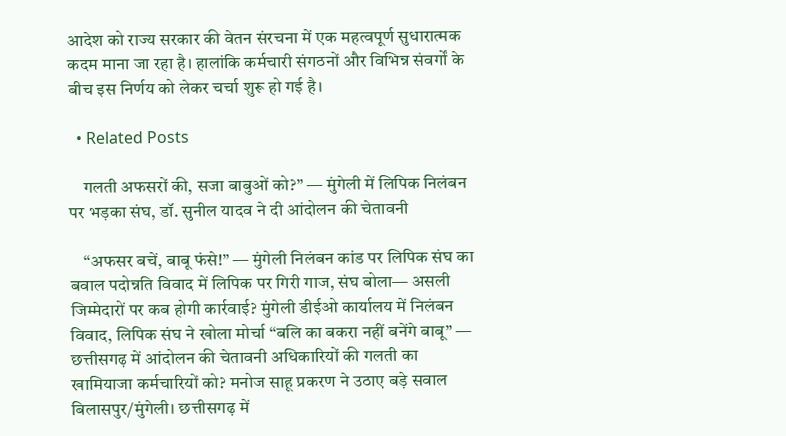आदेश को राज्य सरकार की वेतन संरचना में एक महत्वपूर्ण सुधारात्मक कदम माना जा रहा है। हालांकि कर्मचारी संगठनों और विभिन्न संवर्गों के बीच इस निर्णय को लेकर चर्चा शुरू हो गई है।

  • Related Posts

    गलती अफसरों की, सजा बाबुओं को?” — मुंगेली में लिपिक निलंबन पर भड़का संघ, डॉ. सुनील यादव ने दी आंदोलन की चेतावनी

    “अफसर बचें, बाबू फंसे!” — मुंगेली निलंबन कांड पर लिपिक संघ का बवाल पदोन्नति विवाद में लिपिक पर गिरी गाज, संघ बोला— असली जिम्मेदारों पर कब होगी कार्रवाई? मुंगेली डीईओ कार्यालय में निलंबन विवाद, लिपिक संघ ने खोला मोर्चा “बलि का बकरा नहीं बनेंगे बाबू” — छत्तीसगढ़ में आंदोलन की चेतावनी अधिकारियों की गलती का खामियाजा कर्मचारियों को? मनोज साहू प्रकरण ने उठाए बड़े सवाल बिलासपुर/मुंगेली। छत्तीसगढ़ में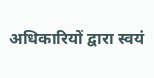अधिकारियों द्वारा स्वयं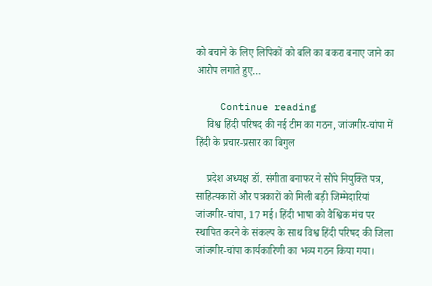को बचाने के लिए लिपिकों को बलि का बकरा बनाए जाने का आरोप लगाते हुए…

    Continue reading
    विश्व हिंदी परिषद की नई टीम का गठन, जांजगीर-चांपा में हिंदी के प्रचार-प्रसार का बिगुल

    प्रदेश अध्यक्ष डॉ. संगीता बनाफर ने सौंपे नियुक्ति पत्र, साहित्यकारों और पत्रकारों को मिली बड़ी जिम्मेदारियां जांजगीर-चांपा, 17 मई। हिंदी भाषा को वैश्विक मंच पर स्थापित करने के संकल्प के साथ विश्व हिंदी परिषद की जिला जांजगीर-चांपा कार्यकारिणी का भव्य गठन किया गया।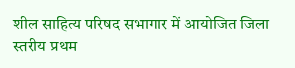शील साहित्य परिषद सभागार में आयोजित जिला स्तरीय प्रथम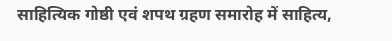साहित्यिक गोष्ठी एवं शपथ ग्रहण समारोह में साहित्य,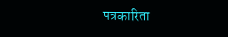पत्रकारिता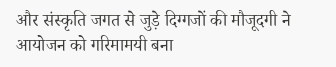और संस्कृति जगत से जुड़े दिग्गजों की मौजूदगी ने आयोजन को गरिमामयी बना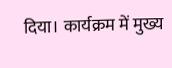दिया। कार्यक्रम में मुख्य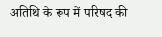अतिथि के रूप में परिषद की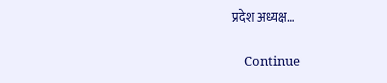प्रदेश अध्यक्ष…

    Continue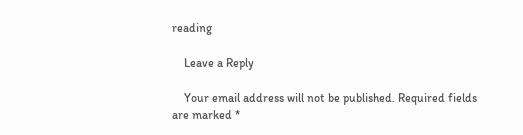reading

    Leave a Reply

    Your email address will not be published. Required fields are marked *